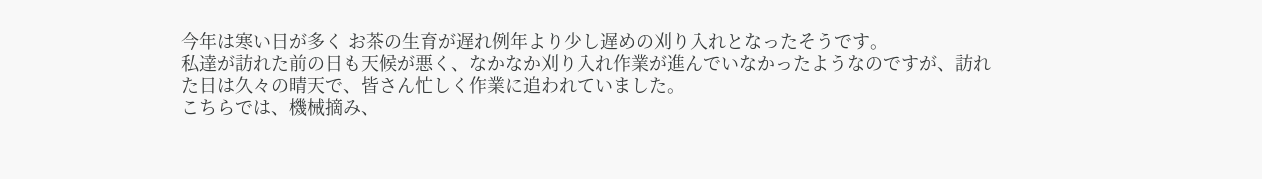今年は寒い日が多く お茶の生育が遅れ例年より少し遅めの刈り入れとなったそうです。
私達が訪れた前の日も天候が悪く、なかなか刈り入れ作業が進んでいなかったようなのですが、訪れた日は久々の晴天で、皆さん忙しく作業に追われていました。
こちらでは、機械摘み、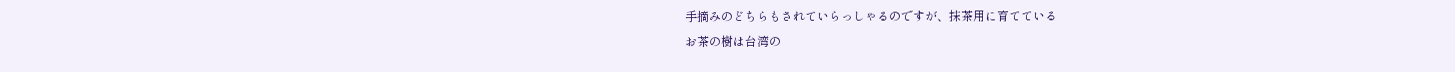手摘みのどちらもされていらっしゃるのですが、抹茶用に育てている
お茶の樹は台湾の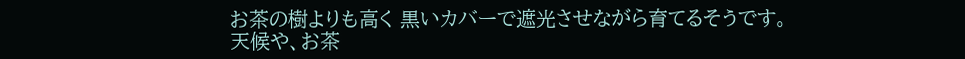お茶の樹よりも高く 黒いカバーで遮光させながら育てるそうです。
天候や、お茶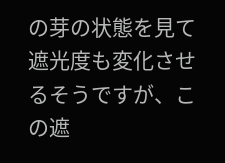の芽の状態を見て遮光度も変化させるそうですが、この遮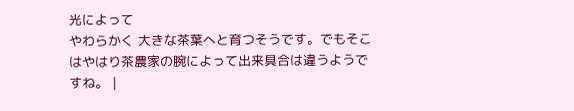光によって
やわらかく 大きな茶葉へと育つそうです。でもそこはやはり茶農家の腕によって出来具合は違うようですね。 |